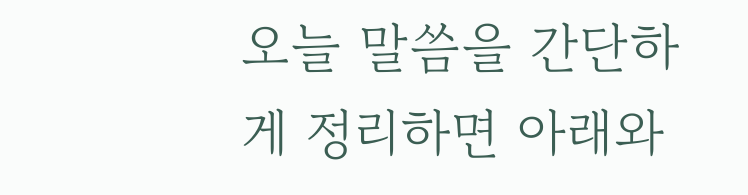오늘 말씀을 간단하게 정리하면 아래와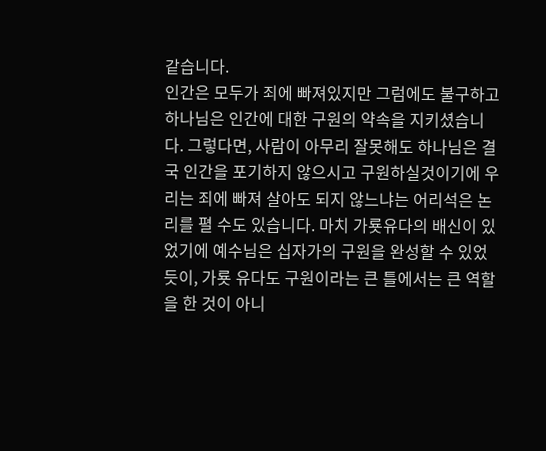같습니다.
인간은 모두가 죄에 빠져있지만 그럼에도 불구하고 하나님은 인간에 대한 구원의 약속을 지키셨습니다. 그렇다면, 사람이 아무리 잘못해도 하나님은 결국 인간을 포기하지 않으시고 구원하실것이기에 우리는 죄에 빠져 살아도 되지 않느냐는 어리석은 논리를 펼 수도 있습니다. 마치 가룟유다의 배신이 있었기에 예수님은 십자가의 구원을 완성할 수 있었듯이, 가룟 유다도 구원이라는 큰 틀에서는 큰 역할을 한 것이 아니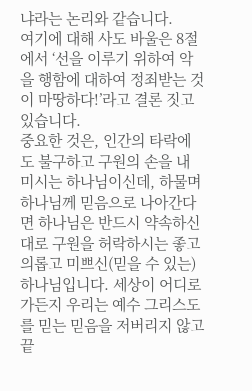냐라는 논리와 같습니다.
여기에 대해 사도 바울은 8절에서 ‘선을 이루기 위하여 악을 행함에 대하여 정죄받는 것이 마땅하다!’라고 결론 짓고 있습니다.
중요한 것은, 인간의 타락에도 불구하고 구원의 손을 내 미시는 하나님이신데, 하물며 하나님께 믿음으로 나아간다면 하나님은 반드시 약속하신대로 구원을 허락하시는 좋고 의롭고 미쁘신(믿을 수 있는) 하나님입니다. 세상이 어디로 가든지 우리는 예수 그리스도를 믿는 믿음을 저버리지 않고 끝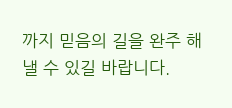까지 믿음의 길을 완주 해 낼 수 있길 바랍니다.